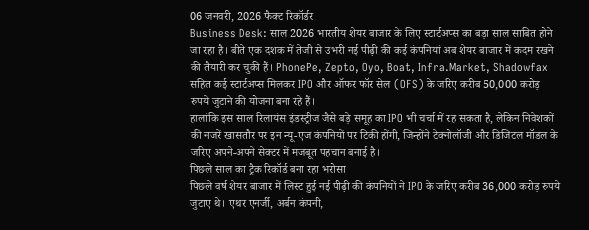06 जनवरी, 2026 फैक्ट रिकॉर्डर
Business Desk: साल 2026 भारतीय शेयर बाजार के लिए स्टार्टअप्स का बड़ा साल साबित होने जा रहा है। बीते एक दशक में तेजी से उभरी नई पीढ़ी की कई कंपनियां अब शेयर बाजार में कदम रखने की तैयारी कर चुकी हैं। PhonePe, Zepto, Oyo, Boat, Infra.Market, Shadowfax सहित कई स्टार्टअप्स मिलकर IPO और ऑफर फॉर सेल (OFS) के जरिए करीब 50,000 करोड़ रुपये जुटाने की योजना बना रहे हैं।
हालांकि इस साल रिलायंस इंडस्ट्रीज जैसे बड़े समूह का IPO भी चर्चा में रह सकता है, लेकिन निवेशकों की नजरें खासतौर पर इन न्यू-एज कंपनियों पर टिकी होंगी, जिन्होंने टेक्नोलॉजी और डिजिटल मॉडल के जरिए अपने-अपने सेक्टर में मजबूत पहचान बनाई है।
पिछले साल का ट्रैक रिकॉर्ड बना रहा भरोसा
पिछले वर्ष शेयर बाजार में लिस्ट हुई नई पीढ़ी की कंपनियों ने IPO के जरिए करीब 36,000 करोड़ रुपये जुटाए थे। एथर एनर्जी, अर्बन कंपनी,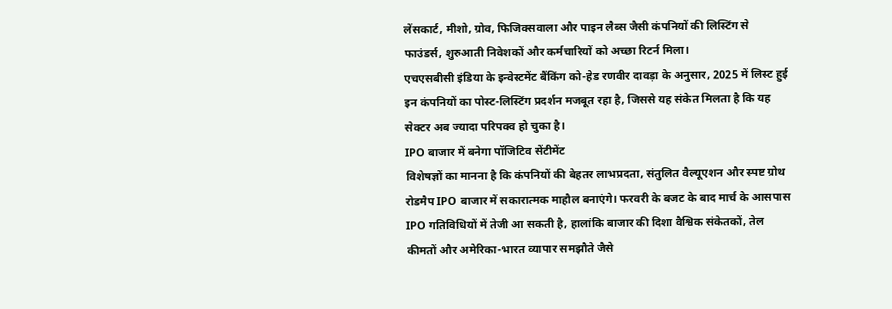लेंसकार्ट, मीशो, ग्रोव, फिजिक्सवाला और पाइन लैब्स जैसी कंपनियों की लिस्टिंग से फाउंडर्स, शुरुआती निवेशकों और कर्मचारियों को अच्छा रिटर्न मिला।
एचएसबीसी इंडिया के इन्वेस्टमेंट बैंकिंग को-हेड रणवीर दावड़ा के अनुसार, 2025 में लिस्ट हुई इन कंपनियों का पोस्ट-लिस्टिंग प्रदर्शन मजबूत रहा है, जिससे यह संकेत मिलता है कि यह सेक्टर अब ज्यादा परिपक्व हो चुका है।
IPO बाजार में बनेगा पॉजिटिव सेंटीमेंट
विशेषज्ञों का मानना है कि कंपनियों की बेहतर लाभप्रदता, संतुलित वैल्यूएशन और स्पष्ट ग्रोथ रोडमैप IPO बाजार में सकारात्मक माहौल बनाएंगे। फरवरी के बजट के बाद मार्च के आसपास IPO गतिविधियों में तेजी आ सकती है, हालांकि बाजार की दिशा वैश्विक संकेतकों, तेल कीमतों और अमेरिका-भारत व्यापार समझौते जैसे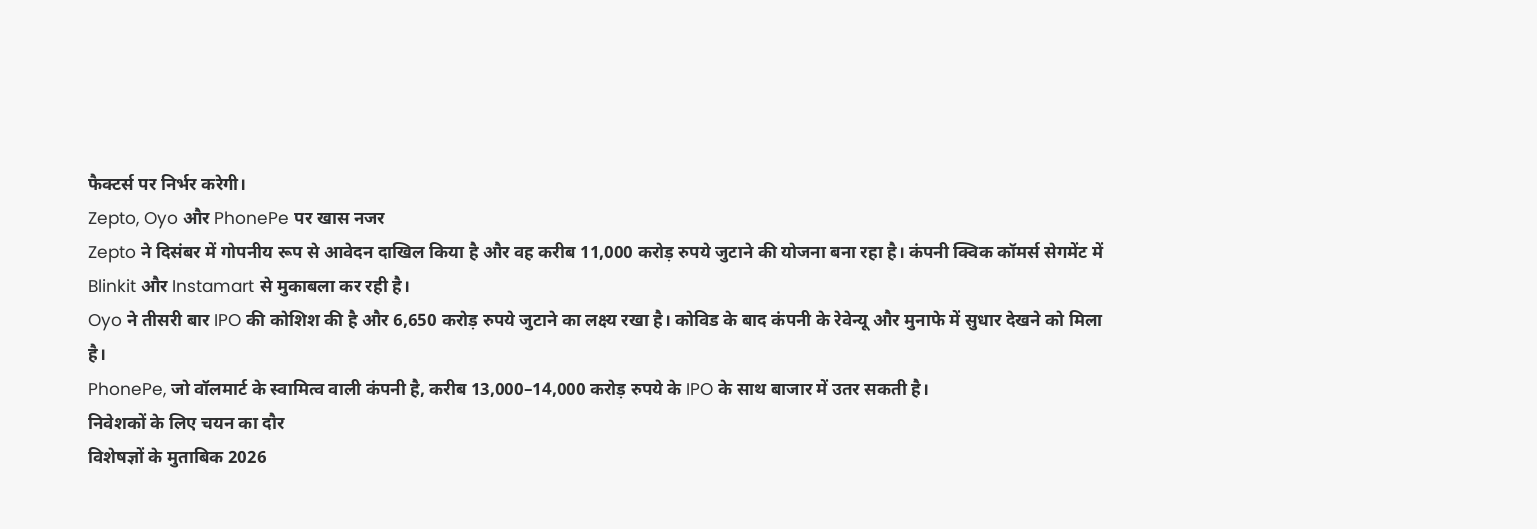फैक्टर्स पर निर्भर करेगी।
Zepto, Oyo और PhonePe पर खास नजर
Zepto ने दिसंबर में गोपनीय रूप से आवेदन दाखिल किया है और वह करीब 11,000 करोड़ रुपये जुटाने की योजना बना रहा है। कंपनी क्विक कॉमर्स सेगमेंट में Blinkit और Instamart से मुकाबला कर रही है।
Oyo ने तीसरी बार IPO की कोशिश की है और 6,650 करोड़ रुपये जुटाने का लक्ष्य रखा है। कोविड के बाद कंपनी के रेवेन्यू और मुनाफे में सुधार देखने को मिला है।
PhonePe, जो वॉलमार्ट के स्वामित्व वाली कंपनी है, करीब 13,000–14,000 करोड़ रुपये के IPO के साथ बाजार में उतर सकती है।
निवेशकों के लिए चयन का दौर
विशेषज्ञों के मुताबिक 2026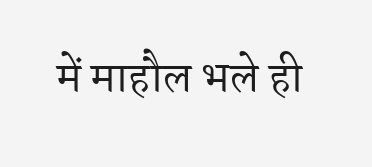में माहौल भले ही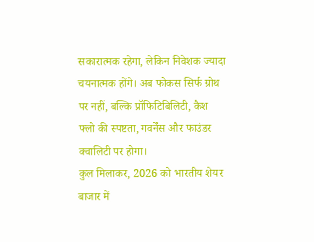सकारात्मक रहेगा, लेकिन निवेशक ज्यादा चयनात्मक होंगे। अब फोकस सिर्फ ग्रोथ पर नहीं, बल्कि प्रॉफिटिबिलिटी, कैश फ्लो की स्पष्टता, गवर्नेंस और फाउंडर क्वालिटी पर होगा।
कुल मिलाकर, 2026 को भारतीय शेयर बाजार में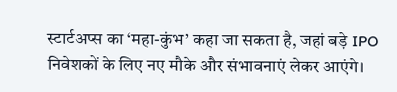स्टार्टअप्स का ‘महा-कुंभ’ कहा जा सकता है, जहां बड़े IPO निवेशकों के लिए नए मौके और संभावनाएं लेकर आएंगे।